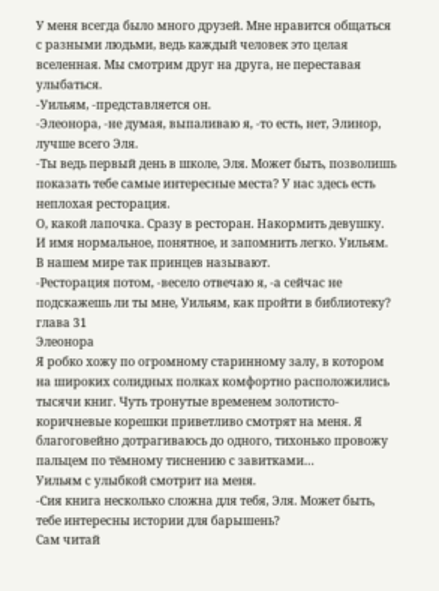У меня всегда было много друзей. Мне нравится общаться с разными людьми, ведь каждый человек это целая вселенная. Мы смотрим друг на друга, не переставая улыбаться.
-Уильям, -представляется он.
-Элеонора, -не думая, выпаливаю я, -то есть, нет, Элинор, лучше всего Эля.
-Ты ведь первый день в школе, Эля. Может быть, позволишь показать тебе самые интересные места? У нас здесь есть неплохая ресторация.
О, какой лапочка. Сразу в ресторан. Накормить девушку. И имя нормальное, понятное, и запомнить легко. Уильям. В нашем мире так принцев называют.
-Ресторация потом, -весело отвечаю я, -а сейчас не подскажешь ли ты мне, Уильям, как пройти в библиотеку?
глава 31
Элеонора
Я робко хожу по огромному старинному залу, в котором на широких солидных полках комфортно расположились тысячи книг. Чуть тронутые временем золотисто-коричневые корешки приветливо смотрят на меня. Я благоговейно дотрагиваюсь до одного, тихонько провожу пальцем по тёмному тиснению с завитками…
Уильям с улыбкой смотрит на меня.
-Сия книга несколько сложна для тебя, Эля. Может быть, тебе интересны истории для барышень?
Сам читай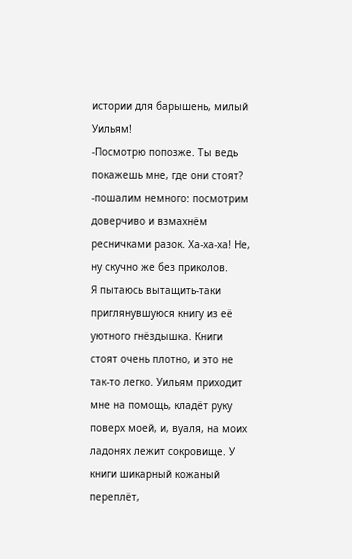истории для барышень, милый Уильям!
-Посмотрю попозже. Ты ведь покажешь мне, где они стоят? -пошалим немного: посмотрим доверчиво и взмахнём ресничками разок. Ха-ха-ха! Не, ну скучно же без приколов.
Я пытаюсь вытащить-таки приглянувшуюся книгу из её уютного гнёздышка. Книги стоят очень плотно, и это не так-то легко. Уильям приходит мне на помощь, кладёт руку поверх моей, и, вуаля, на моих ладонях лежит сокровище. У книги шикарный кожаный переплёт,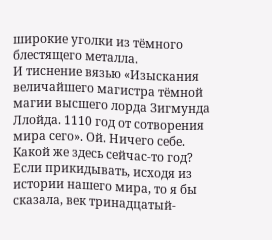широкие уголки из тёмного блестящего металла.
И тиснение вязью «Изыскания величайшего магистра тёмной магии высшего лорда Зигмунда Ллойда. 1110 год от сотворения мира сего». Ой. Ничего себе. Какой же здесь сейчас-то год? Если прикидывать, исходя из истории нашего мира, то я бы сказала, век тринадцатый-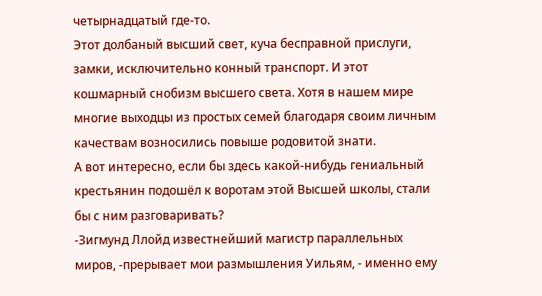четырнадцатый где-то.
Этот долбаный высший свет, куча бесправной прислуги, замки, исключительно конный транспорт. И этот кошмарный снобизм высшего света. Хотя в нашем мире многие выходцы из простых семей благодаря своим личным качествам возносились повыше родовитой знати.
А вот интересно, если бы здесь какой-нибудь гениальный крестьянин подошёл к воротам этой Высшей школы, стали бы с ним разговаривать?
-Зигмунд Ллойд известнейший магистр параллельных миров, -прерывает мои размышления Уильям, - именно ему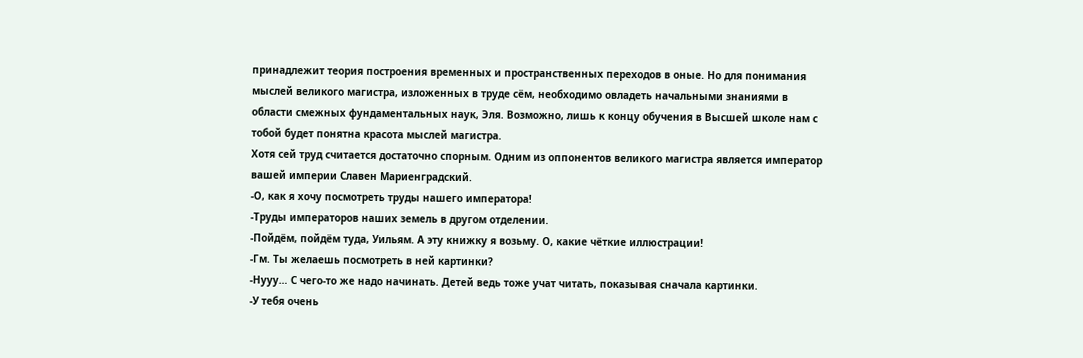принадлежит теория построения временных и пространственных переходов в оные. Но для понимания мыслей великого магистра, изложенных в труде сём, необходимо овладеть начальными знаниями в области смежных фундаментальных наук, Эля. Возможно, лишь к концу обучения в Высшей школе нам с тобой будет понятна красота мыслей магистра.
Хотя сей труд считается достаточно спорным. Одним из оппонентов великого магистра является император вашей империи Славен Мариенградский.
-О, как я хочу посмотреть труды нашего императора!
-Труды императоров наших земель в другом отделении.
-Пойдём, пойдём туда, Уильям. А эту книжку я возьму. О, какие чёткие иллюстрации!
-Гм. Ты желаешь посмотреть в ней картинки?
-Нууу… С чего-то же надо начинать. Детей ведь тоже учат читать, показывая сначала картинки.
-У тебя очень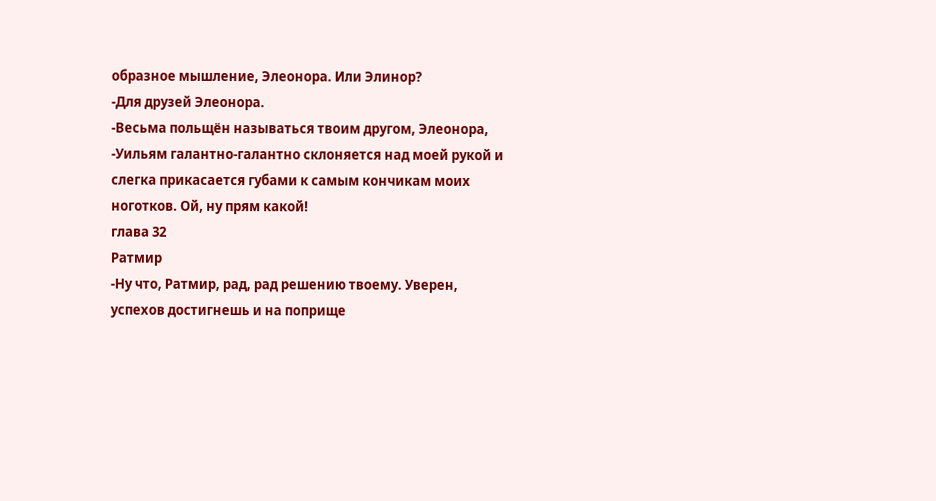образное мышление, Элеонора. Или Элинор?
-Для друзей Элеонора.
-Весьма польщён называться твоим другом, Элеонора, -Уильям галантно-галантно склоняется над моей рукой и слегка прикасается губами к самым кончикам моих ноготков. Ой, ну прям какой!
глава 32
Ратмир
-Ну что, Ратмир, рад, рад решению твоему. Уверен, успехов достигнешь и на поприще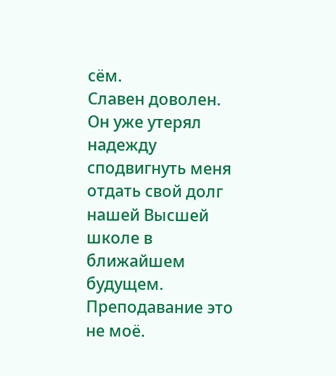сём.
Славен доволен. Он уже утерял надежду сподвигнуть меня отдать свой долг нашей Высшей школе в ближайшем будущем. Преподавание это не моё.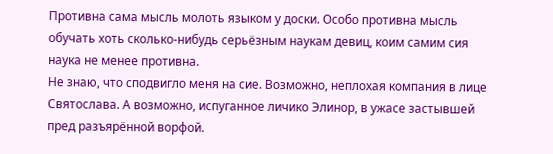Противна сама мысль молоть языком у доски. Особо противна мысль обучать хоть сколько-нибудь серьёзным наукам девиц, коим самим сия наука не менее противна.
Не знаю, что сподвигло меня на сие. Возможно, неплохая компания в лице Святослава. А возможно, испуганное личико Элинор, в ужасе застывшей пред разъярённой ворфой.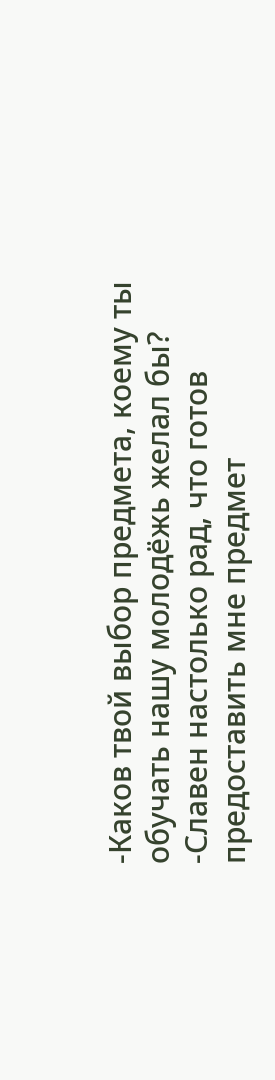-Каков твой выбор предмета, коему ты обучать нашу молодёжь желал бы? -Славен настолько рад, что готов предоставить мне предмет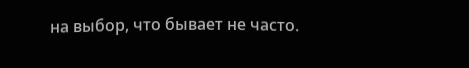на выбор, что бывает не часто.